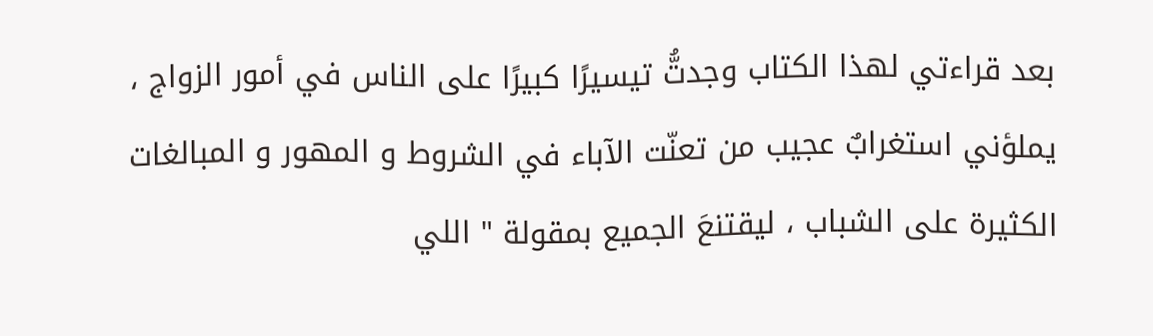بعد قراءتي لهذا الكتاب وجدتُّ تيسيرًا كبيرًا على الناس في أمور الزواج ، يملؤني استغرابٌ عجيب من تعنّت الآباء في الشروط و المهور و المبالغات الكثيرة على الشباب ، ليقتنعَ الجميع بمقولة " اللي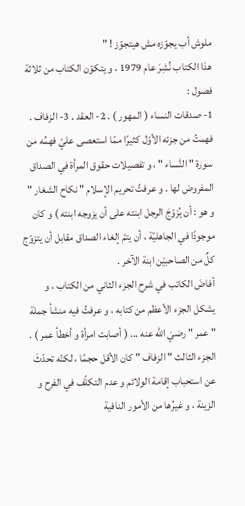ملوش أب يجوّزه مش هيتجوّز ! "
هذا الكتاب نُشِرَ عام 1979 ، و يتكوّن الكتاب من ثلاثة فصول :
1- صدقات النساء ( المهور ) . 2- العقد . 3- الزفاف .
فهمتُ من جزئه الأوّل كثيرًا ممّا استعصى عليّ فهمُه من سورة " النَّساء " ، و تفصيلات حقوق المرأة في الصداق المفروض لها . و عرفتُ تحريم الإسلام " نكاح الشغار " و هو : أن يُزوّجَ الرجل ابنته على أن يزوجه ابنته ) و كان موجودًا في الجاهليّة ، أن يتمّ إلغاء الصداق مقابل أن يتزوّج كلٌ من الصاحبيْن ابنة الآخر .
أفاضَ الكاتب في شرح الجزء الثاني من الكتاب ، و يشكل الجزء الأعظم من كتابه ، و عرفتُ فيه منشأ جملة " عمر " رضيَ الله عنه ... ( أصابت امرأة و أخطأ عمر ) .
الجزء الثالث " الزفاف " كان الأقل حجمًا ، لكنّه تحدّثَ عن استحباب إقامة الولائم و عدم التكلّف في الفرح و الزينة ، و غيرُها من الأمور النافية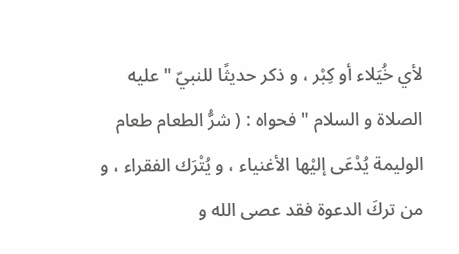لأي خُيَلاء أو كِبْر ، و ذكر حديثًا للنبيّ " عليه الصلاة و السلام " فحواه : ( شرُّ الطعام طعام الوليمة يُدْعَى إليْها الأغنياء ، و يُتْرَك الفقراء ، و من تركَ الدعوة فقد عصى الله و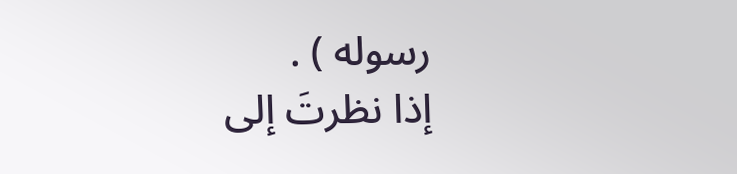رسوله ) .
إذا نظرتَ إلى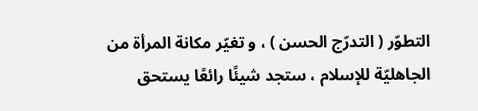التطوّر ( التدرّج الحسن ) ، و تغيّر مكانة المرأة من الجاهليّة للإسلام ، ستجد شيئًا رائعًا يستحق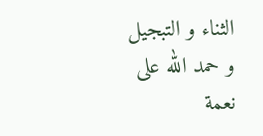الثناء و التبجيل و حمد الله على نعمة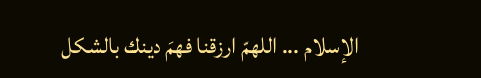الإسلام ... اللهمّ ارزقنا فهمَ دينك بالشكل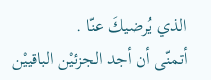الذي يُرضيكَ عنّا .
أتمنّى أن أجد الجزئيْن الباقييْن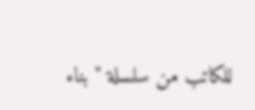للكاتب من سلسلة " بناء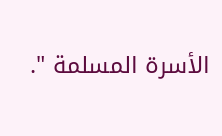الأسرة المسلمة ".